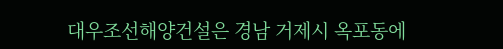대우조선해양건설은 경남 거제시 옥포동에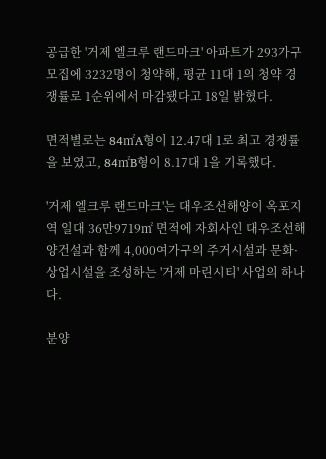공급한 '거제 엘크루 랜드마크' 아파트가 293가구 모집에 3232명이 청약해, 평균 11대 1의 청약 경쟁률로 1순위에서 마감됐다고 18일 밝혔다.

면적별로는 84㎡A형이 12.47대 1로 최고 경쟁률을 보였고, 84㎡B형이 8.17대 1을 기록했다.

'거제 엘크루 랜드마크'는 대우조선해양이 옥포지역 일대 36만9719㎡ 면적에 자회사인 대우조선해양건설과 함께 4,000여가구의 주거시설과 문화·상업시설을 조성하는 '거제 마린시티' 사업의 하나다.

분양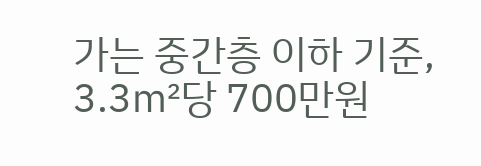가는 중간층 이하 기준, 3.3㎡당 700만원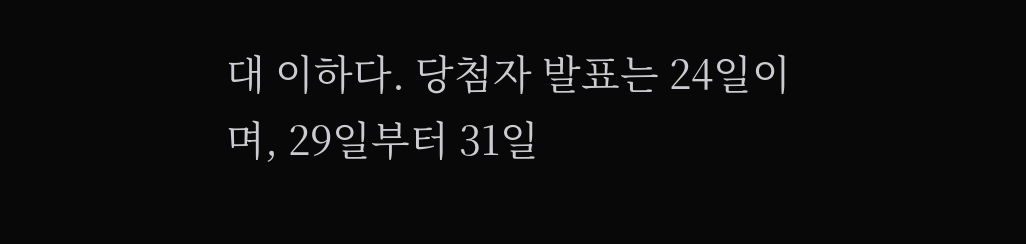대 이하다. 당첨자 발표는 24일이며, 29일부터 31일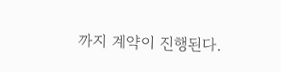까지 계약이 진행된다.